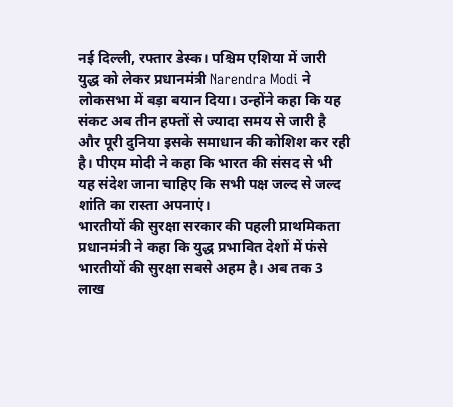नई दिल्ली, रफ्तार डेस्क। पश्चिम एशिया में जारी युद्ध को लेकर प्रधानमंत्री Narendra Modi ने लोकसभा में बड़ा बयान दिया। उन्होंने कहा कि यह संकट अब तीन हफ्तों से ज्यादा समय से जारी है और पूरी दुनिया इसके समाधान की कोशिश कर रही है। पीएम मोदी ने कहा कि भारत की संसद से भी यह संदेश जाना चाहिए कि सभी पक्ष जल्द से जल्द शांति का रास्ता अपनाएं।
भारतीयों की सुरक्षा सरकार की पहली प्राथमिकता
प्रधानमंत्री ने कहा कि युद्ध प्रभावित देशों में फंसे भारतीयों की सुरक्षा सबसे अहम है। अब तक 3 लाख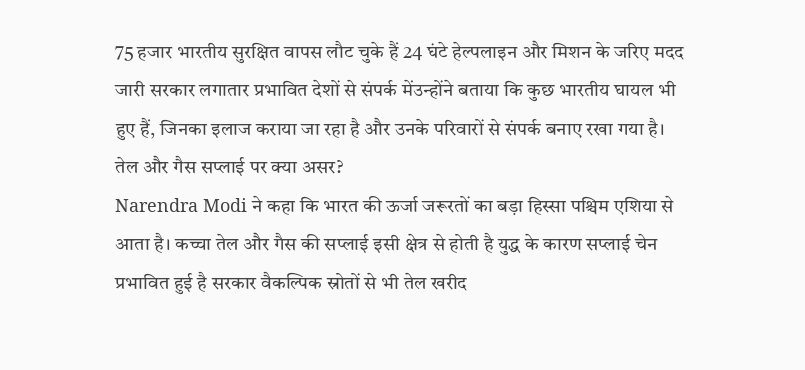75 हजार भारतीय सुरक्षित वापस लौट चुके हैं 24 घंटे हेल्पलाइन और मिशन के जरिए मदद जारी सरकार लगातार प्रभावित देशों से संपर्क मेंउन्होंने बताया कि कुछ भारतीय घायल भी हुए हैं, जिनका इलाज कराया जा रहा है और उनके परिवारों से संपर्क बनाए रखा गया है।
तेल और गैस सप्लाई पर क्या असर?
Narendra Modi ने कहा कि भारत की ऊर्जा जरूरतों का बड़ा हिस्सा पश्चिम एशिया से आता है। कच्चा तेल और गैस की सप्लाई इसी क्षेत्र से होती है युद्ध के कारण सप्लाई चेन प्रभावित हुई है सरकार वैकल्पिक स्रोतों से भी तेल खरीद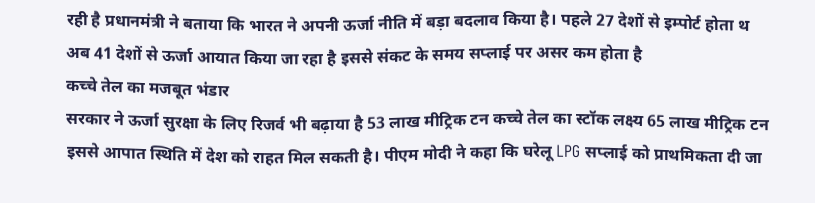रही है प्रधानमंत्री ने बताया कि भारत ने अपनी ऊर्जा नीति में बड़ा बदलाव किया है। पहले 27 देशों से इम्पोर्ट होता थ अब 41 देशों से ऊर्जा आयात किया जा रहा है इससे संकट के समय सप्लाई पर असर कम होता है
कच्चे तेल का मजबूत भंडार
सरकार ने ऊर्जा सुरक्षा के लिए रिजर्व भी बढ़ाया है 53 लाख मीट्रिक टन कच्चे तेल का स्टॉक लक्ष्य 65 लाख मीट्रिक टन इससे आपात स्थिति में देश को राहत मिल सकती है। पीएम मोदी ने कहा कि घरेलू LPG सप्लाई को प्राथमिकता दी जा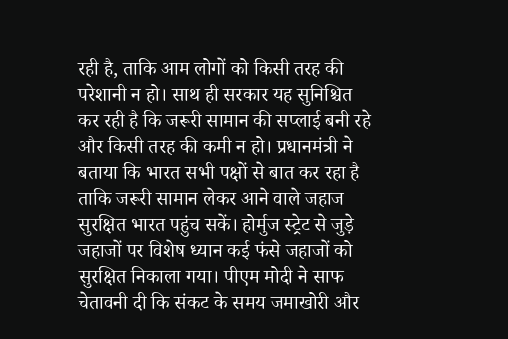रही है, ताकि आम लोगों को किसी तरह की परेशानी न हो। साथ ही सरकार यह सुनिश्चित कर रही है कि जरूरी सामान की सप्लाई बनी रहे और किसी तरह की कमी न हो। प्रधानमंत्री ने बताया कि भारत सभी पक्षों से बात कर रहा है ताकि जरूरी सामान लेकर आने वाले जहाज सुरक्षित भारत पहुंच सकें। होर्मुज स्ट्रेट से जुड़े जहाजों पर विशेष ध्यान कई फंसे जहाजों को सुरक्षित निकाला गया। पीएम मोदी ने साफ चेतावनी दी कि संकट के समय जमाखोरी और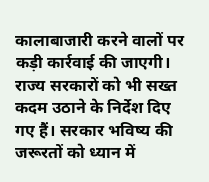कालाबाजारी करने वालों पर कड़ी कार्रवाई की जाएगी। राज्य सरकारों को भी सख्त कदम उठाने के निर्देश दिए गए हैं। सरकार भविष्य की जरूरतों को ध्यान में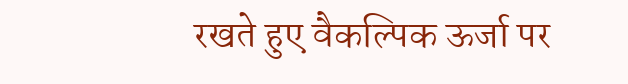रखते हुए वैकल्पिक ऊर्जा पर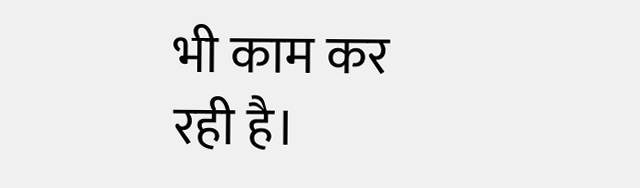भी काम कर रही है।